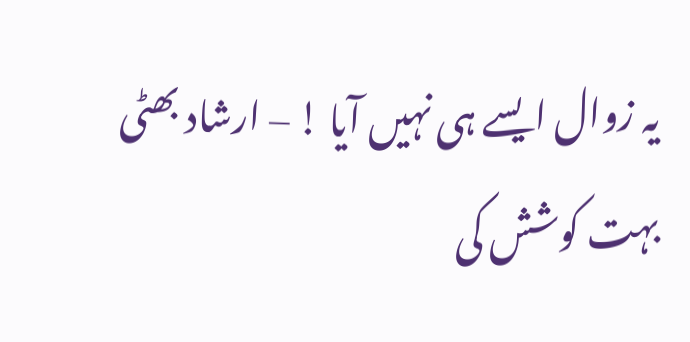یہ زوال ایسے ہی نہیں آیا ! – ارشاد بھٹی
بہت کوشش کی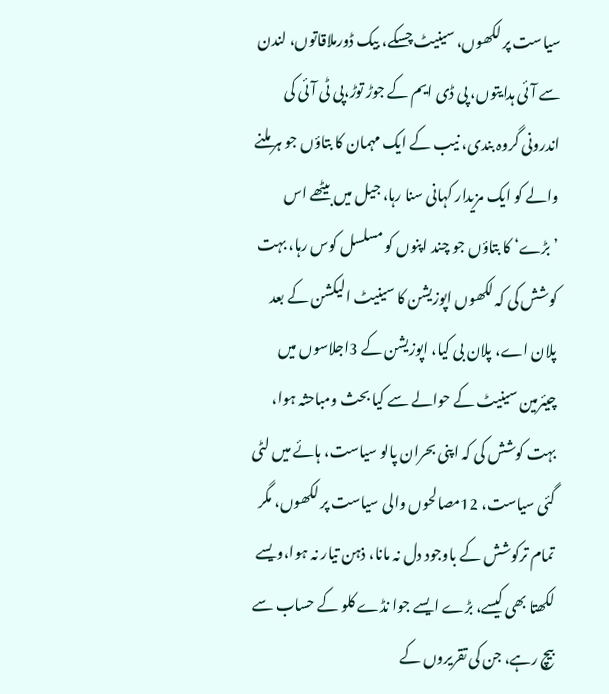سیاست پر لکھوں، سینیٹ چسکے، بیک ڈورملاقاتوں، لندن سے آئی ہدایتوں، پی ڈی ایم کے جوڑ توڑ،پی ٹی آئی کی اندرونی گروہ بندی، نیب کے ایک مہمان کا بتاؤں جو ہر ملنے والے کو ایک مزیدار کہانی سنا رہا، جیل میں بیٹھے اس ’بڑے‘ کا بتاؤں جو چند اپنوں کو مسلسل کوس رہا، بہت کوشش کی کہ لکھوں اپوزیشن کا سینیٹ الیکشن کے بعد پلان اے، پلان بی کیا، اپوزیشن کے 3اجلاسوں میں چیئرمین سینیٹ کے حوالے سے کیا بحث ومباحثہ ہوا، بہت کوشش کی کہ اپنی بحران پالو سیاست، ہائے میں لٹی گئی سیاست، 12مصالحوں والی سیاست پر لکھوں، مگر تمام ترکوشش کے باوجود دل نہ مانا، ذہن تیار نہ ہوا،ویسے لکھتا بھی کیسے، بڑے ایسے جوا نڈے کلو کے حساب سے بیچ رہے، جن کی تقریروں کے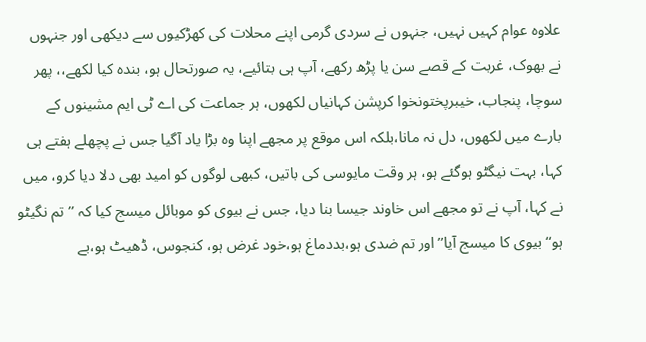علاوہ عوام کہیں نہیں، جنہوں نے سردی گرمی اپنے محلات کی کھڑکیوں سے دیکھی اور جنہوں نے بھوک، غربت کے قصے سن یا پڑھ رکھے، آپ ہی بتائیے، یہ صورتحال ہو، بندہ کیا لکھے،، پھر سوچا، پنجاب، خیبرپختونخوا کرپشن کہانیاں لکھوں، ہر جماعت کی اے ٹی ایم مشینوں کے بارے میں لکھوں، دل نہ مانا،بلکہ اس موقع پر مجھے اپنا وہ بڑا یاد آگیا جس نے پچھلے ہفتے ہی کہا، بہت نیگٹو ہوگئے ہو، ہر وقت مایوسی کی باتیں، کبھی لوگوں کو امید بھی دلا دیا کرو، میں نے کہا، آپ نے تو مجھے اس خاوند جیسا بنا دیا، جس نے بیوی کو موبائل میسج کیا کہ ’’ تم نگیٹو ہو‘‘بیوی کا میسج آیا’’اور تم ضدی ہو،بددماغ ہو،خود غرض ہو، کنجوس، ڈھیٹ ہو،بے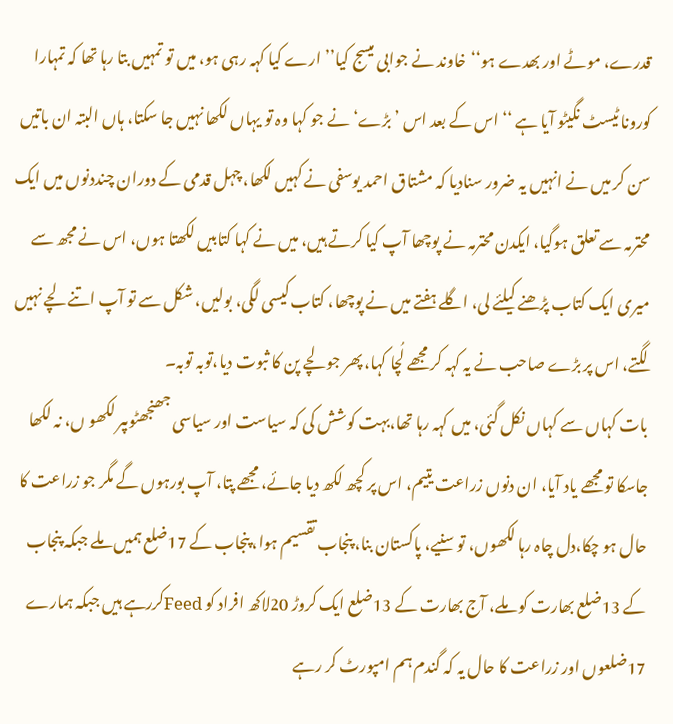قدرے، موٹے اور بھدے ہو‘‘خاوند نے جوابی میسج کیا’’ ارے کیا کہہ رہی ہو، میں تو تمہیں بتا رہا تھا کہ تمہارا کورونا ٹیسٹ نگیٹو آیا ہے ‘‘ اس کے بعد اس ’بڑے‘ نے جو کہا وہ تو یہاں لکھا نہیں جا سکتا، ہاں البتہ ان باتیں سن کر میں نے انہیں یہ ضرور سنادیا کہ مشتاق احمد یوسفی نے کہیں لکھا، چہل قدمی کے دوران چنددنوں میں ایک محترمہ سے تعلق ہوگیا، ایکدن محترمہ نے پوچھا آپ کیا کرتے ہیں، میں نے کہا کتابیں لکھتا ہوں، اس نے مجھ سے میری ایک کتاب پڑھنے کیلئے لی، اگلے ہفتے میں نے پوچھا، کتاب کیسی لگی، بولیں، شکل سے تو آپ اتنے لچے نہیں لگتے، اس پر بڑے صاحب نے یہ کہہ کر مجھے لُچا کہا، پھر جو لچے پن کا ثبوت دیا،توبہ توبہ۔
بات کہاں سے کہاں نکل گئی، میں کہہ رہا تھا،بہت کوشش کی کہ سیاست اور سیاسی جھنجھٹوںپر لکھو ں، نہ لکھا جاسکا تو مجھے یاد آیا، ان دنوں زراعت یتیم، اس پر کچھ لکھ دیا جائے، مجھے پتا، آپ بورہوں گے مگر جو زراعت کا حال ہو چکا،دل چاہ رہا لکھوں، تو سنیے، پاکستان بنا، پنجاب تقسیم ہوا، پنجاب کے 17ضلع ہمیں ملے جبکہ پنجاب کے 13ضلع بھارت کو ملے، آج بھارت کے 13ضلع ایک کروڑ 20لاکھ افراد کو Feedکررہے ہیں جبکہ ہمارے 17ضلعوں اور زراعت کا حال یہ کہ گندم ہم امپورٹ کر رہے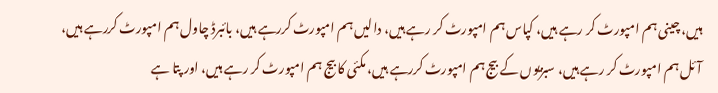ہیں، چینی ہم امپورٹ کر رہے ہیں، کپاس ہم امپورٹ کر رہے ہیں، دالیں ہم امپورٹ کررہے ہیں، بائبرڈ چاول ہم امپورٹ کررہے ہیں، آئل ہم امپورٹ کر رہے ہیں، سبزیوں کے بیج ہم امپورٹ کررہے ہیں، مکئی کا بیج ہم امپورٹ کر رہے ہیں، اور پتا ہے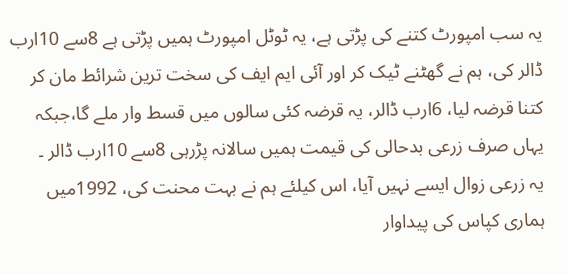یہ سب امپورٹ کتنے کی پڑتی ہے، یہ ٹوٹل امپورٹ ہمیں پڑتی ہے 8سے 10ارب ڈالر کی، ہم نے گھٹنے ٹیک کر اور آئی ایم ایف کی سخت ترین شرائط مان کر کتنا قرضہ لیا، 6ارب ڈالر، یہ قرضہ کئی سالوں میں قسط وار ملے گا،جبکہ یہاں صرف زرعی بدحالی کی قیمت ہمیں سالانہ پڑرہی 8سے 10ارب ڈالر ۔
یہ زرعی زوال ایسے نہیں آیا، اس کیلئے ہم نے بہت محنت کی، 1992میں ہماری کپاس کی پیداوار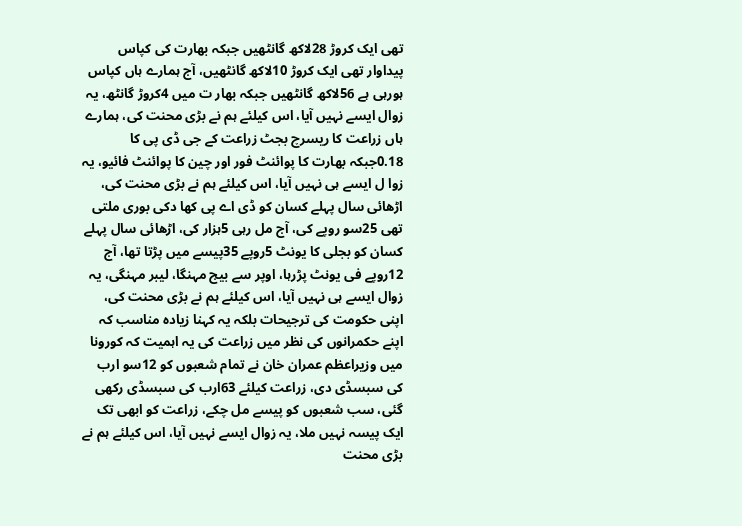تھی ایک کروڑ 28لاکھ گانٹھیں جبکہ بھارت کی کپاس پیداوار تھی ایک کروڑ 10لاکھ گانٹھیں، آج ہمارے ہاں کپاس ہورہی ہے 56لاکھ گانٹھیں جبکہ بھار ت میں 4کروڑ گانٹھ، یہ زوال ایسے نہیں آیا، اس کیلئے ہم نے بڑی محنت کی، ہمارے ہاں زراعت کا ریسرچ بجٹ زراعت کے جی ڈی پی کا 0.18جبکہ بھارت کا پوائنٹ فور اور چین کا پوائنٹ فائیو، یہ زوا ل ایسے ہی نہیں آیا، اس کیلئے ہم نے بڑی محنت کی، اڑھائی سال پہلے کسان کو ڈی اے پی کھا دکی بوری ملتی تھی 25سو روپے کی، آج مل رہی 5ہزار کی، اڑھائی سال پہلے کسان کو بجلی کا یونٹ 5روپے 35پیسے میں پڑتا تھا، آج 12روپے فی یونٹ پڑرہا، اوپر سے بیج مہنگا، لیبر مہنگی، یہ زوال ایسے ہی نہیں آیا، اس کیلئے ہم نے بڑی محنت کی، اپنی حکومت کی ترجیحات بلکہ یہ کہنا زیادہ مناسب کہ اپنے حکمرانوں کی نظر میں زراعت کی یہ اہمیت کہ کورونا میں وزیراعظم عمران خان نے تمام شعبوں کو 12سو ارب کی سبسڈی دی، زراعت کیلئے 63ارب کی سبسڈی رکھی گئی، سب شعبوں کو پیسے مل چکے، زراعت کو ابھی تک ایک پیسہ نہیں ملا، یہ زوال ایسے نہیں آیا، اس کیلئے ہم نے بڑی محنت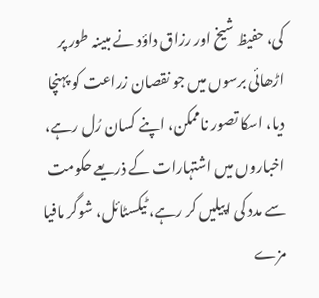کی، حفیظ شیخ اور رزاق داؤد نے مبینہ طور پر اڑھائی برسوں میں جو نقصان زراعت کو پہنچا دیا، اسکا تصور ناممکن، اپنے کسان رُل رہے، اخباروں میں اشتہارات کے ذریعے حکومت سے مدد کی اپیلیں کر رہے، ٹیکسٹائل، شوگر مافیا مزے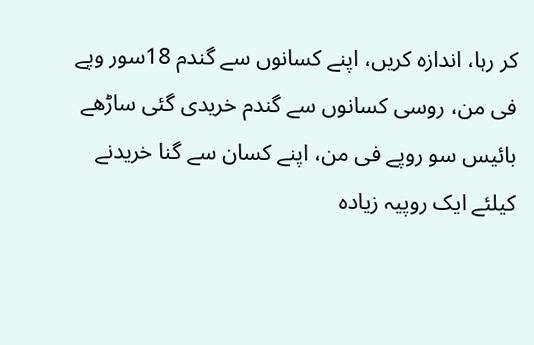کر رہا، اندازہ کریں، اپنے کسانوں سے گندم 18سور وپے فی من، روسی کسانوں سے گندم خریدی گئی ساڑھے بائیس سو روپے فی من، اپنے کسان سے گنا خریدنے کیلئے ایک روپیہ زیادہ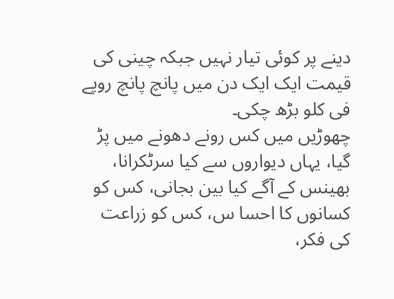دینے پر کوئی تیار نہیں جبکہ چینی کی قیمت ایک ایک دن میں پانچ پانچ روپے فی کلو بڑھ چکی۔
چھوڑیں میں کس رونے دھونے میں پڑ گیا، یہاں دیواروں سے کیا سرٹکرانا، بھینس کے آگے کیا بین بجانی، کس کو کسانوں کا احسا س، کس کو زراعت کی فکر،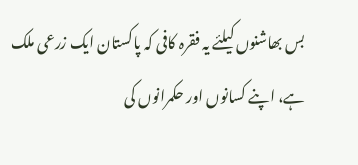بس بھاشنوں کیلئے یہ فقرہ کافی کہ پاکستان ایک زرعی ملک ہے، اپنے کسانوں اور حکمرانوں کی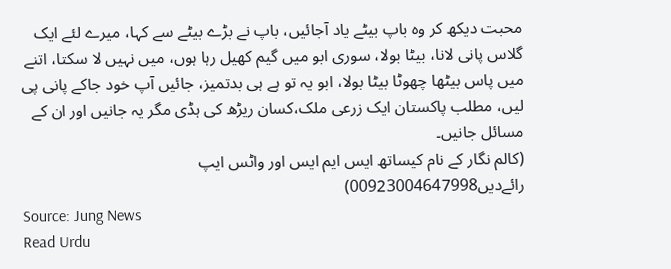محبت دیکھ کر وہ باپ بیٹے یاد آجائیں، باپ نے بڑے بیٹے سے کہا، میرے لئے ایک گلاس پانی لانا، بیٹا بولا، سوری ابو میں گیم کھیل رہا ہوں، میں نہیں لا سکتا، اتنے میں پاس بیٹھا چھوٹا بیٹا بولا، ابو یہ تو ہے ہی بدتمیز، جائیں آپ خود جاکے پانی پی لیں، مطلب پاکستان ایک زرعی ملک،کسان ریڑھ کی ہڈی مگر یہ جانیں اور ان کے مسائل جانیں۔
(کالم نگار کے نام کیساتھ ایس ایم ایس اور واٹس ایپ رائےدیں00923004647998)
Source: Jung News
Read Urdu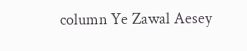column Ye Zawal Aesey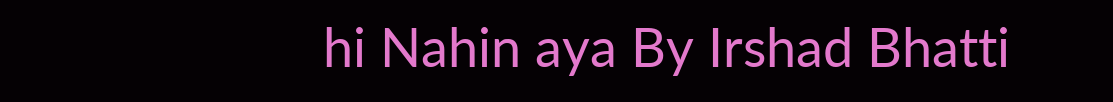hi Nahin aya By Irshad Bhatti